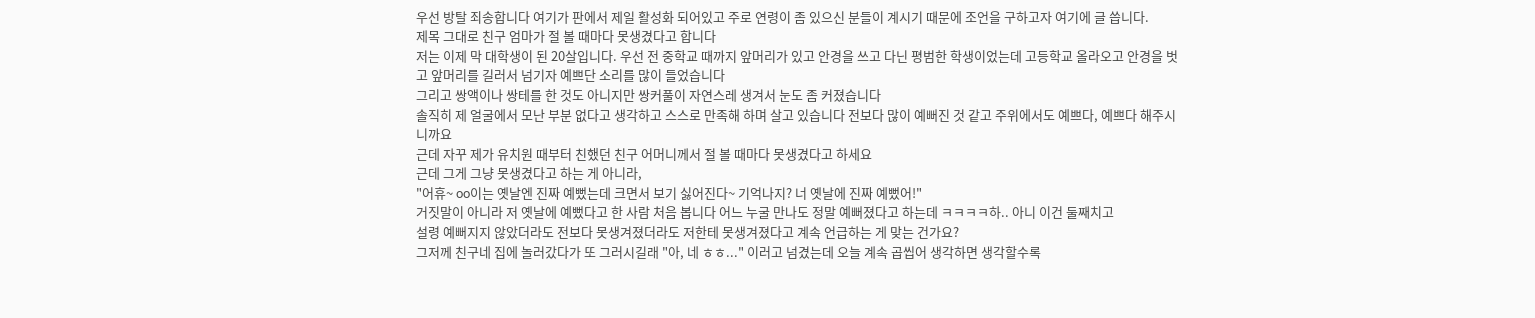우선 방탈 죄송합니다 여기가 판에서 제일 활성화 되어있고 주로 연령이 좀 있으신 분들이 계시기 때문에 조언을 구하고자 여기에 글 씁니다.
제목 그대로 친구 엄마가 절 볼 때마다 못생겼다고 합니다
저는 이제 막 대학생이 된 20살입니다. 우선 전 중학교 때까지 앞머리가 있고 안경을 쓰고 다닌 평범한 학생이었는데 고등학교 올라오고 안경을 벗고 앞머리를 길러서 넘기자 예쁘단 소리를 많이 들었습니다
그리고 쌍액이나 쌍테를 한 것도 아니지만 쌍커풀이 자연스레 생겨서 눈도 좀 커졌습니다
솔직히 제 얼굴에서 모난 부분 없다고 생각하고 스스로 만족해 하며 살고 있습니다 전보다 많이 예뻐진 것 같고 주위에서도 예쁘다, 예쁘다 해주시니까요
근데 자꾸 제가 유치원 때부터 친했던 친구 어머니께서 절 볼 때마다 못생겼다고 하세요
근데 그게 그냥 못생겼다고 하는 게 아니라,
"어휴~ oo이는 옛날엔 진짜 예뻤는데 크면서 보기 싫어진다~ 기억나지? 너 옛날에 진짜 예뻤어!"
거짓말이 아니라 저 옛날에 예뻤다고 한 사람 처음 봅니다 어느 누굴 만나도 정말 예뻐졌다고 하는데 ㅋㅋㅋㅋ하.. 아니 이건 둘째치고
설령 예뻐지지 않았더라도 전보다 못생겨졌더라도 저한테 못생겨졌다고 계속 언급하는 게 맞는 건가요?
그저께 친구네 집에 놀러갔다가 또 그러시길래 "아, 네 ㅎㅎ..." 이러고 넘겼는데 오늘 계속 곱씹어 생각하면 생각할수록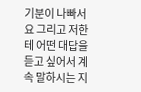기분이 나빠서요 그리고 저한테 어떤 대답을 듣고 싶어서 계속 말하시는 지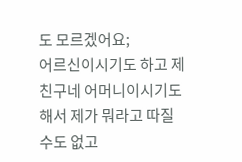도 모르겠어요;
어르신이시기도 하고 제 친구네 어머니이시기도 해서 제가 뭐라고 따질 수도 없고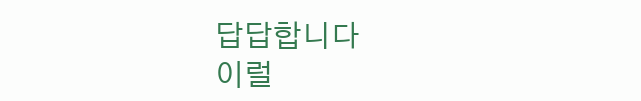답답합니다
이럴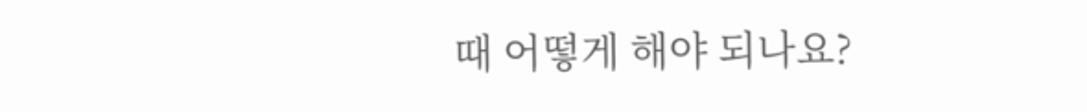때 어떻게 해야 되나요?